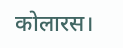कोलारस।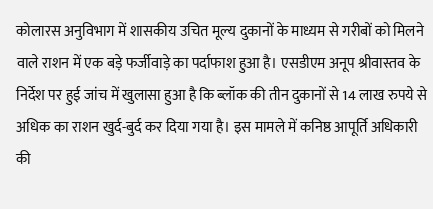कोलारस अनुविभाग में शासकीय उचित मूल्य दुकानों के माध्यम से गरीबों को मिलने वाले राशन में एक बड़े फर्जीवाड़े का पर्दाफाश हुआ है। एसडीएम अनूप श्रीवास्तव के निर्देश पर हुई जांच में खुलासा हुआ है कि ब्लॉक की तीन दुकानों से 14 लाख रुपये से अधिक का राशन खुर्द-बुर्द कर दिया गया है। इस मामले में कनिष्ठ आपूर्ति अधिकारी की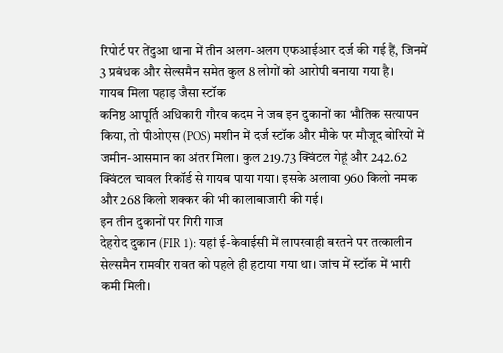रिपोर्ट पर तेंदुआ थाना में तीन अलग-अलग एफआईआर दर्ज की गई हैं, जिनमें 3 प्रबंधक और सेल्समैन समेत कुल 8 लोगों को आरोपी बनाया गया है।
गायब मिला पहाड़ जैसा स्टॉक
कनिष्ठ आपूर्ति अधिकारी गौरव कदम ने जब इन दुकानों का भौतिक सत्यापन किया, तो पीओएस (POS) मशीन में दर्ज स्टॉक और मौके पर मौजूद बोरियों में जमीन-आसमान का अंतर मिला। कुल 219.73 क्विंटल गेहूं और 242.62 क्विंटल चावल रिकॉर्ड से गायब पाया गया। इसके अलावा 960 किलो नमक और 268 किलो शक्कर की भी कालाबाजारी की गई।
इन तीन दुकानों पर गिरी गाज
देहरोद दुकान (FIR 1): यहां ई-केवाईसी में लापरवाही बरतने पर तत्कालीन सेल्समैन रामवीर रावत को पहले ही हटाया गया था। जांच में स्टॉक में भारी कमी मिली।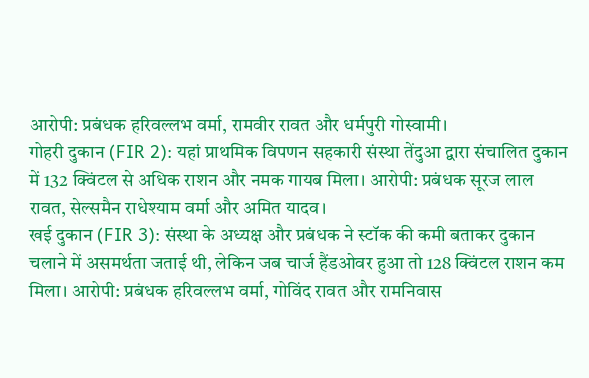आरोपी: प्रबंधक हरिवल्लभ वर्मा, रामवीर रावत और धर्मपुरी गोस्वामी।
गोहरी दुकान (FIR 2): यहां प्राथमिक विपणन सहकारी संस्था तेंदुआ द्वारा संचालित दुकान में 132 क्विंटल से अधिक राशन और नमक गायब मिला। आरोपी: प्रबंधक सूरज लाल रावत, सेल्समैन राधेश्याम वर्मा और अमित यादव।
खई दुकान (FIR 3): संस्था के अध्यक्ष और प्रबंधक ने स्टॉक की कमी बताकर दुकान चलाने में असमर्थता जताई थी, लेकिन जब चार्ज हैंडओवर हुआ तो 128 क्विंटल राशन कम मिला। आरोपी: प्रबंधक हरिवल्लभ वर्मा, गोविंद रावत और रामनिवास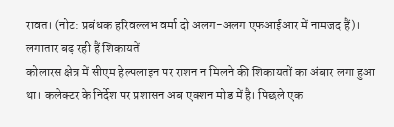रावत। (नोट: प्रबंधक हरिवल्लभ वर्मा दो अलग-अलग एफआईआर में नामजद हैं)।
लगातार बढ़ रही हैं शिकायतें
कोलारस क्षेत्र में सीएम हेल्पलाइन पर राशन न मिलने की शिकायतों का अंबार लगा हुआ था। कलेक्टर के निर्देश पर प्रशासन अब एक्शन मोड में है। पिछले एक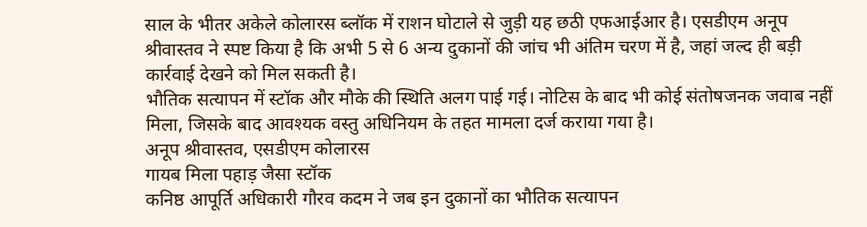साल के भीतर अकेले कोलारस ब्लॉक में राशन घोटाले से जुड़ी यह छठी एफआईआर है। एसडीएम अनूप श्रीवास्तव ने स्पष्ट किया है कि अभी 5 से 6 अन्य दुकानों की जांच भी अंतिम चरण में है, जहां जल्द ही बड़ी कार्रवाई देखने को मिल सकती है।
भौतिक सत्यापन में स्टॉक और मौके की स्थिति अलग पाई गई। नोटिस के बाद भी कोई संतोषजनक जवाब नहीं मिला, जिसके बाद आवश्यक वस्तु अधिनियम के तहत मामला दर्ज कराया गया है।
अनूप श्रीवास्तव, एसडीएम कोलारस
गायब मिला पहाड़ जैसा स्टॉक
कनिष्ठ आपूर्ति अधिकारी गौरव कदम ने जब इन दुकानों का भौतिक सत्यापन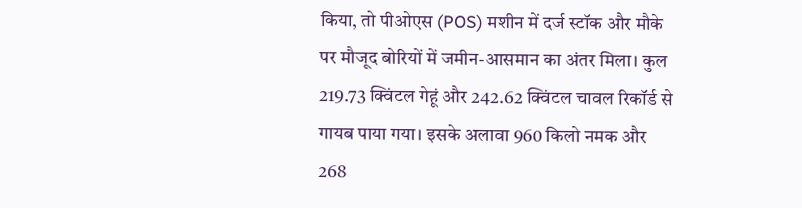किया, तो पीओएस (POS) मशीन में दर्ज स्टॉक और मौके पर मौजूद बोरियों में जमीन-आसमान का अंतर मिला। कुल 219.73 क्विंटल गेहूं और 242.62 क्विंटल चावल रिकॉर्ड से गायब पाया गया। इसके अलावा 960 किलो नमक और 268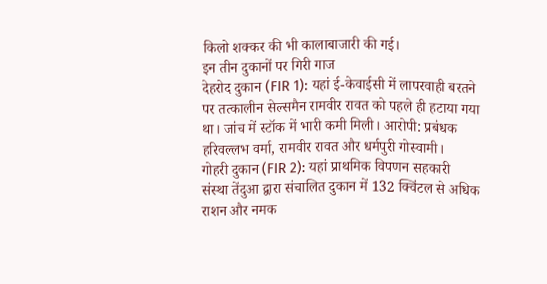किलो शक्कर की भी कालाबाजारी की गई।
इन तीन दुकानों पर गिरी गाज
देहरोद दुकान (FIR 1): यहां ई-केवाईसी में लापरवाही बरतने पर तत्कालीन सेल्समैन रामवीर रावत को पहले ही हटाया गया था। जांच में स्टॉक में भारी कमी मिली। आरोपी: प्रबंधक हरिवल्लभ वर्मा, रामवीर रावत और धर्मपुरी गोस्वामी।
गोहरी दुकान (FIR 2): यहां प्राथमिक विपणन सहकारी संस्था तेंदुआ द्वारा संचालित दुकान में 132 क्विंटल से अधिक राशन और नमक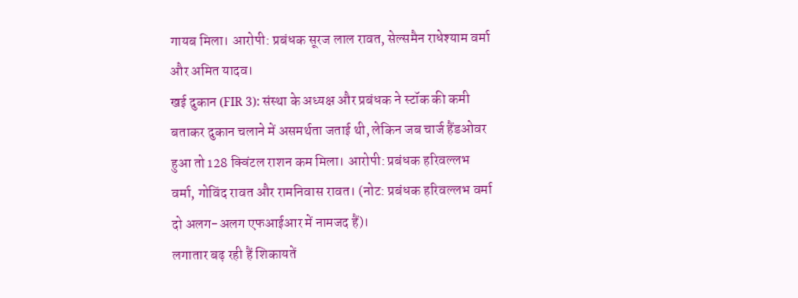गायब मिला। आरोपी: प्रबंधक सूरज लाल रावत, सेल्समैन राधेश्याम वर्मा और अमित यादव।
खई दुकान (FIR 3): संस्था के अध्यक्ष और प्रबंधक ने स्टॉक की कमी बताकर दुकान चलाने में असमर्थता जताई थी, लेकिन जब चार्ज हैंडओवर हुआ तो 128 क्विंटल राशन कम मिला। आरोपी: प्रबंधक हरिवल्लभ वर्मा, गोविंद रावत और रामनिवास रावत। (नोट: प्रबंधक हरिवल्लभ वर्मा दो अलग-अलग एफआईआर में नामजद हैं)।
लगातार बढ़ रही हैं शिकायतें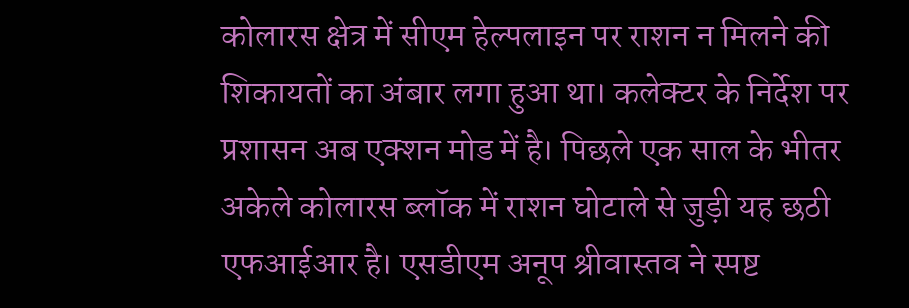कोलारस क्षेत्र में सीएम हेल्पलाइन पर राशन न मिलने की शिकायतों का अंबार लगा हुआ था। कलेक्टर के निर्देश पर प्रशासन अब एक्शन मोड में है। पिछले एक साल के भीतर अकेले कोलारस ब्लॉक में राशन घोटाले से जुड़ी यह छठी एफआईआर है। एसडीएम अनूप श्रीवास्तव ने स्पष्ट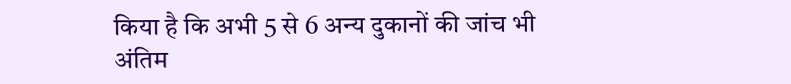किया है कि अभी 5 से 6 अन्य दुकानों की जांच भी अंतिम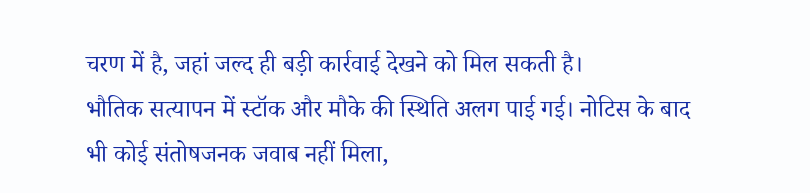चरण में है, जहां जल्द ही बड़ी कार्रवाई देखने को मिल सकती है।
भौतिक सत्यापन में स्टॉक और मौके की स्थिति अलग पाई गई। नोटिस के बाद भी कोई संतोषजनक जवाब नहीं मिला,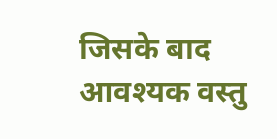जिसके बाद आवश्यक वस्तु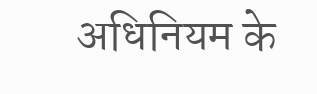अधिनियम के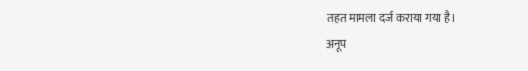तहत मामला दर्ज कराया गया है।
अनूप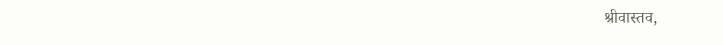श्रीवास्तव,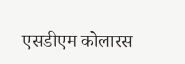एसडीएम कोलारस